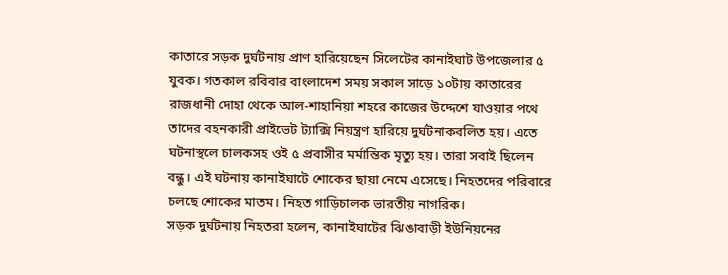কাতারে সড়ক দুর্ঘটনায় প্রাণ হারিয়েছেন সিলেটের কানাইঘাট উপজেলার ৫ যুবক। গতকাল রবিবার বাংলাদেশ সময় সকাল সাড়ে ১০টায় কাতারের রাজধানী দোহা থেকে আল-শাহানিয়া শহরে কাজের উদ্দেশে যাওয়ার পথে তাদের বহনকারী প্রাইভেট ট্যাক্সি নিয়ন্ত্রণ হারিয়ে দুর্ঘটনাকবলিত হয়। এতে ঘটনাস্থলে চালকসহ ওই ৫ প্রবাসীর মর্মান্তিক মৃত্যু হয়। তারা সবাই ছিলেন বন্ধু। এই ঘটনায় কানাইঘাটে শোকের ছায়া নেমে এসেছে। নিহতদের পরিবারে চলছে শোকের মাতম। নিহত গাড়িচালক ভারতীয় নাগরিক।
সড়ক দুর্ঘটনায় নিহতরা হলেন, কানাইঘাটের ঝিঙাবাড়ী ইউনিয়নের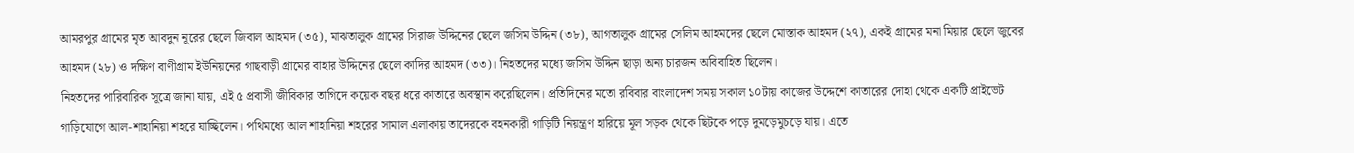আমরপুর গ্রামের মৃত আবদুন নূরের ছেলে জিবাল আহমদ (৩৫), মাঝতালুক গ্রামের সিরাজ উদ্দিনের ছেলে জসিম উদ্দিন (৩৮), আগতালুক গ্রামের সেলিম আহমদের ছেলে মোস্তাক আহমদ (২৭), একই গ্রামের মনা মিয়ার ছেলে জুবের আহমদ (২৮) ও দক্ষিণ বাণীগ্রাম ইউনিয়নের গাছবাড়ী গ্রামের বাহার উদ্দিনের ছেলে কাদির আহমদ (৩৩)। নিহতদের মধ্যে জসিম উদ্দিন ছাড়া অন্য চারজন অবিবাহিত ছিলেন।
নিহতদের পারিবারিক সূত্রে জানা যায়, এই ৫ প্রবাসী জীবিকার তাগিদে কয়েক বছর ধরে কাতারে অবস্থান করেছিলেন। প্রতিদিনের মতো রবিবার বাংলাদেশ সময় সকাল ১০টায় কাজের উদ্দেশে কাতারের দোহা থেকে একটি প্রাইভেট গাড়িযোগে আল-শাহানিয়া শহরে যাচ্ছিলেন। পথিমধ্যে আল শাহানিয়া শহরের সামাল এলাকায় তাদেরকে বহনকারী গাড়িটি নিয়ন্ত্রণ হারিয়ে মূল সড়ক থেকে ছিটকে পড়ে দুমড়েমুচড়ে যায়। এতে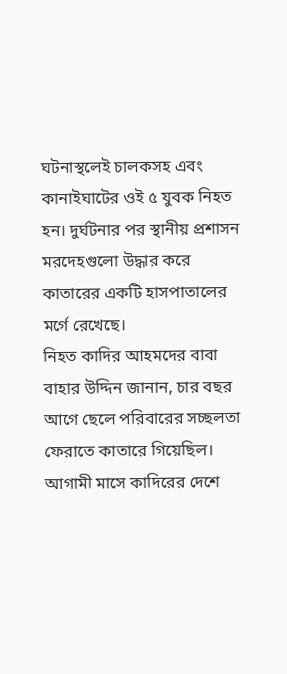ঘটনাস্থলেই চালকসহ এবং কানাইঘাটের ওই ৫ যুবক নিহত হন। দুর্ঘটনার পর স্থানীয় প্রশাসন মরদেহগুলো উদ্ধার করে কাতারের একটি হাসপাতালের মর্গে রেখেছে।
নিহত কাদির আহমদের বাবা বাহার উদ্দিন জানান, চার বছর আগে ছেলে পরিবারের সচ্ছলতা ফেরাতে কাতারে গিয়েছিল। আগামী মাসে কাদিরের দেশে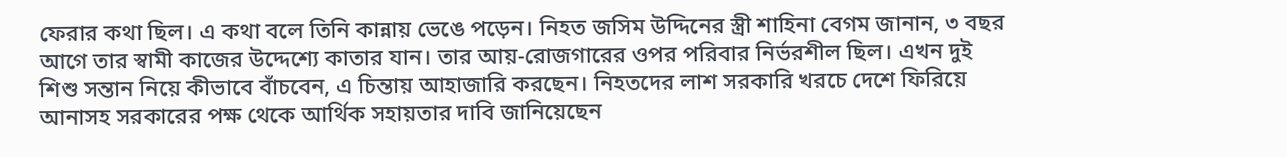ফেরার কথা ছিল। এ কথা বলে তিনি কান্নায় ভেঙে পড়েন। নিহত জসিম উদ্দিনের স্ত্রী শাহিনা বেগম জানান, ৩ বছর আগে তার স্বামী কাজের উদ্দেশ্যে কাতার যান। তার আয়-রোজগারের ওপর পরিবার নির্ভরশীল ছিল। এখন দুই শিশু সন্তান নিয়ে কীভাবে বাঁচবেন, এ চিন্তায় আহাজারি করছেন। নিহতদের লাশ সরকারি খরচে দেশে ফিরিয়ে আনাসহ সরকারের পক্ষ থেকে আর্থিক সহায়তার দাবি জানিয়েছেন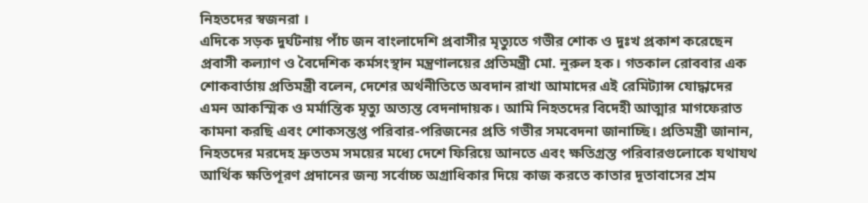নিহতদের স্বজনরা ।
এদিকে সড়ক দুর্ঘটনায় পাঁচ জন বাংলাদেশি প্রবাসীর মৃত্যুতে গভীর শোক ও দুঃখ প্রকাশ করেছেন প্রবাসী কল্যাণ ও বৈদেশিক কর্মসংস্থান মন্ত্রণালয়ের প্রতিমন্ত্রী মো. নুরুল হক। গতকাল রোববার এক শোকবার্তায় প্রতিমন্ত্রী বলেন, দেশের অর্থনীতিতে অবদান রাখা আমাদের এই রেমিট্যান্স যোদ্ধাদের এমন আকস্মিক ও মর্মান্তিক মৃত্যু অত্যন্ত বেদনাদায়ক। আমি নিহতদের বিদেহী আত্মার মাগফেরাত কামনা করছি এবং শোকসন্তপ্ত পরিবার-পরিজনের প্রতি গভীর সমবেদনা জানাচ্ছি। প্রতিমন্ত্রী জানান, নিহতদের মরদেহ দ্রুততম সময়ের মধ্যে দেশে ফিরিয়ে আনতে এবং ক্ষতিগ্রস্ত পরিবারগুলোকে যথাযথ আর্থিক ক্ষতিপূরণ প্রদানের জন্য সর্বোচ্চ অগ্রাধিকার দিয়ে কাজ করতে কাতার দূতাবাসের শ্রম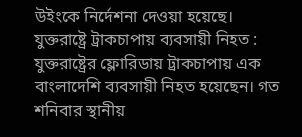উইংকে নির্দেশনা দেওয়া হয়েছে।
যুক্তরাষ্ট্রে ট্রাকচাপায় ব্যবসায়ী নিহত : যুক্তরাষ্ট্রের ফ্লোরিডায় ট্রাকচাপায় এক বাংলাদেশি ব্যবসায়ী নিহত হয়েছেন। গত শনিবার স্থানীয়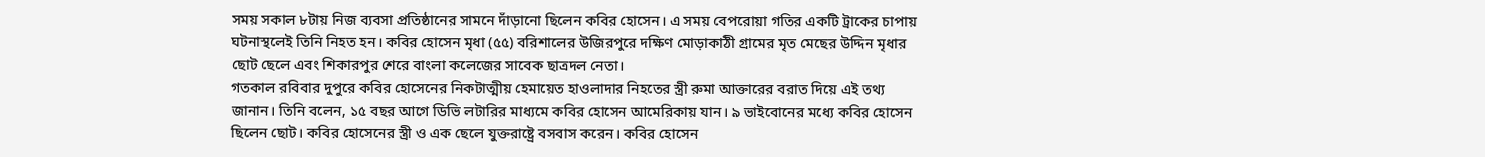সময় সকাল ৮টায় নিজ ব্যবসা প্রতিষ্ঠানের সামনে দাঁড়ানো ছিলেন কবির হোসেন। এ সময় বেপরোয়া গতির একটি ট্রাকের চাপায় ঘটনাস্থলেই তিনি নিহত হন। কবির হোসেন মৃধা (৫৫) বরিশালের উজিরপুরে দক্ষিণ মোড়াকাঠী গ্রামের মৃত মেছের উদ্দিন মৃধার ছোট ছেলে এবং শিকারপুর শেরে বাংলা কলেজের সাবেক ছাত্রদল নেতা।
গতকাল রবিবার দুপুরে কবির হোসেনের নিকটাত্মীয় হেমায়েত হাওলাদার নিহতের স্ত্রী রুমা আক্তারের বরাত দিয়ে এই তথ্য জানান। তিনি বলেন, ১৫ বছর আগে ডিভি লটারির মাধ্যমে কবির হোসেন আমেরিকায় যান। ৯ ভাইবোনের মধ্যে কবির হোসেন ছিলেন ছোট। কবির হোসেনের স্ত্রী ও এক ছেলে যুক্তরাষ্ট্রে বসবাস করেন। কবির হোসেন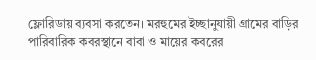ফ্লোরিডায় ব্যবসা করতেন। মরহুমের ইচ্ছানুযায়ী গ্রামের বাড়ির পারিবারিক কবরস্থানে বাবা ও মায়ের কবরের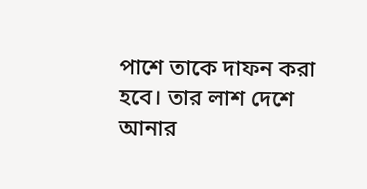পাশে তাকে দাফন করা হবে। তার লাশ দেশে আনার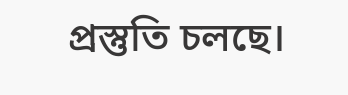প্রস্তুতি চলছে।